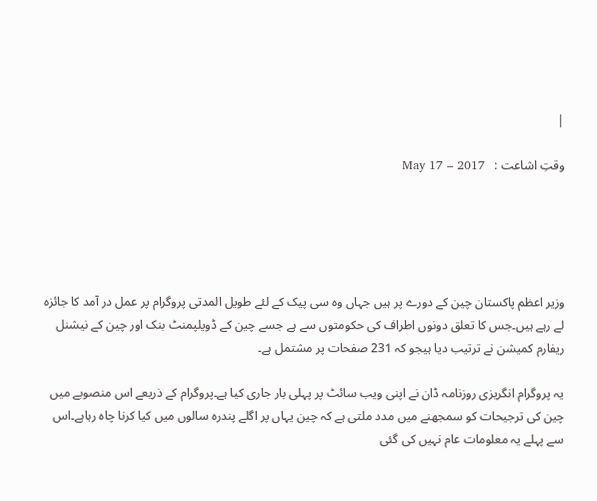|

وقتِ اشاعت :   May 17 – 2017





وزیر اعظم پاکستان چین کے دورے پر ہیں جہاں وہ سی پیک کے لئے طویل المدتی پروگرام پر عمل در آمد کا جائزہ لے رہے ہیں۔جس کا تعلق دونوں اطراف کی حکومتوں سے ہے جسے چین کے ڈویلپمنٹ بنک اور چین کے نیشنل ریفارم کمیشن نے ترتیب دیا ہیجو کہ 231 صفحات پر مشتمل ہے۔

یہ پروگرام انگریزی روزنامہ ڈان نے اپنی ویب سائٹ پر پہلی بار جاری کیا ہے۔پروگرام کے ذریعے اس منصوبے میں چین کی ترجیحات کو سمجھنے میں مدد ملتی ہے کہ چین یہاں پر اگلے پندرہ سالوں میں کیا کرنا چاہ رہاہے۔اس سے پہلے یہ معلومات عام نہیں کی گئی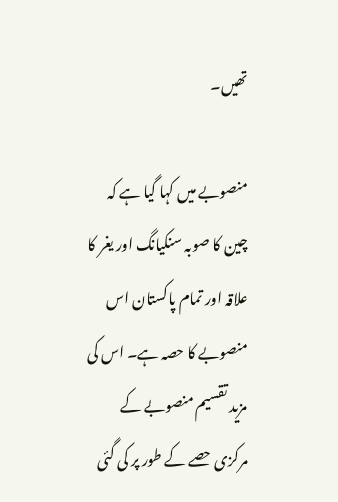تھیں۔

منصوبے میں کہا گیا ہے کہ چین کا صوبہ سنکیانگ اور یغر کا علاقہ اور تمام پاکستان اس منصوبے کا حصہ ہے۔ اس کی مزید تقسیم منصوبے کے مرکزی حصے کے طور پر کی گئی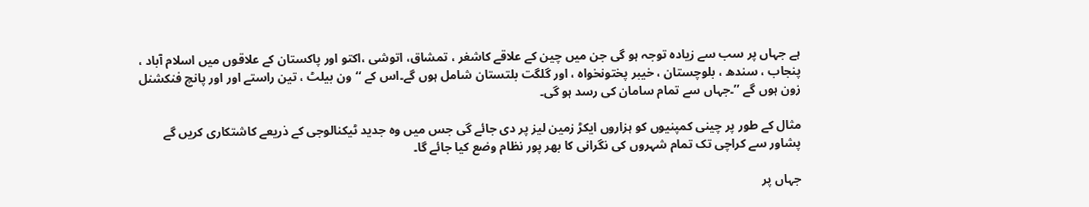ہے جہاں پر سب سے زیادہ توجہ ہو گی جن میں چین کے علاقے کاشغر ، تمشاق، اتوشی ،اکتو اور پاکستان کے علاقوں میں اسلام آباد ، پنجاب ، سندھ ، بلوچستان ، خیبر پختونخواہ ، اور گلگت بلتستان شامل ہوں گے۔اس کے ‘‘ون بیلٹ ، تین راستے اور اور پانچ فنکشنل زون ہوں گے ’’۔جہاں سے تمام سامان کی رسد ہو گی۔

مثال کے طور پر چینی کمپنیوں کو ہزاروں ایکڑ زمین لیز پر دی جائے گی جس میں وہ جدید ٹیکنالوجی کے ذریعے کاشتکاری کریں گے پشاور سے کراچی تک تمام شہروں کی نگرانی کا بھر پور نظام وضع کیا جائے گا۔

جہاں پر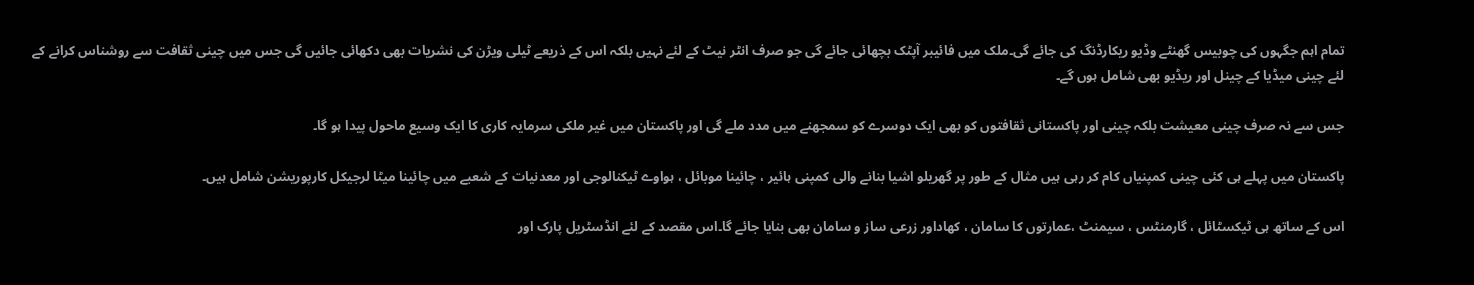تمام اہم جگہوں کی چوبیس گھنٹے وڈیو ریکارڈنگ کی جائے گی۔ملک میں فائیبر آپٹک بچھائی جائے گی جو صرف انٹر نیٹ کے لئے نہیں بلکہ اس کے ذریعے ٹیلی ویڑن کی نشریات بھی دکھائی جائیں گی جس میں چینی ثقافت سے روشناس کرانے کے لئے چینی میڈیا کے چینل اور ریڈیو بھی شامل ہوں گے۔

جس سے نہ صرف چینی معیشت بلکہ چینی اور پاکستانی ثقافتوں کو بھی ایک دوسرے کو سمجھنے میں مدد ملے گی اور پاکستان میں غیر ملکی سرمایہ کاری کا ایک وسیع ماحول پیدا ہو گا۔

پاکستان میں پہلے ہی کئی چینی کمپنیاں کام کر رہی ہیں مثال کے طور پر گھریلو اشیا بنانے والی کمپنی ہائیر ، چائینا موبائل ، ہواوے ٹیکنالوجی اور معدنیات کے شعبے میں چائینا میٹا لرجیکل کارپوریشن شامل ہیں۔

اس کے ساتھ ہی ٹیکسٹائل ، گارمنٹس ، سیمنٹ ،عمارتوں کا سامان ، کھاداور زرعی ساز و سامان بھی بنایا جائے گا۔اس مقصد کے لئے انڈسٹریل پارک اور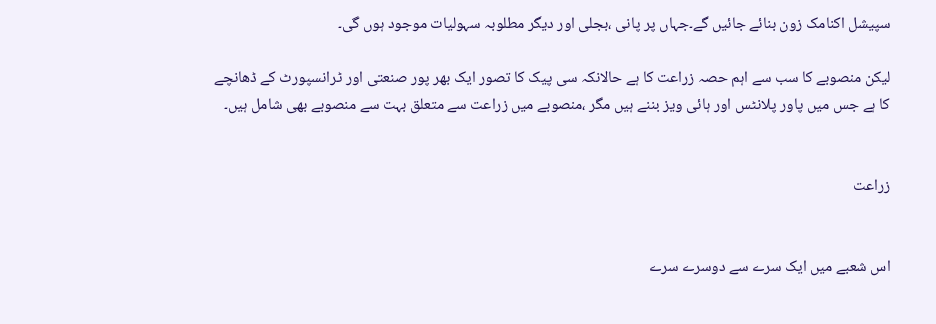سپیشل اکنامک زون بنائے جائیں گے۔جہاں پر پانی ،بجلی اور دیگر مطلوبہ سہولیات موجود ہوں گی۔

لیکن منصوبے کا سب سے اہم حصہ زراعت کا ہے حالانکہ سی پیک کا تصور ایک بھر پور صنعتی اور ٹرانسپورٹ کے ڈھانچے کا ہے جس میں پاور پلانٹس اور ہائی ویز بننے ہیں مگر ،منصوبے میں زراعت سے متعلق بہت سے منصوبے بھی شامل ہیں۔


زراعت


اس شعبے میں ایک سرے سے دوسرے سرے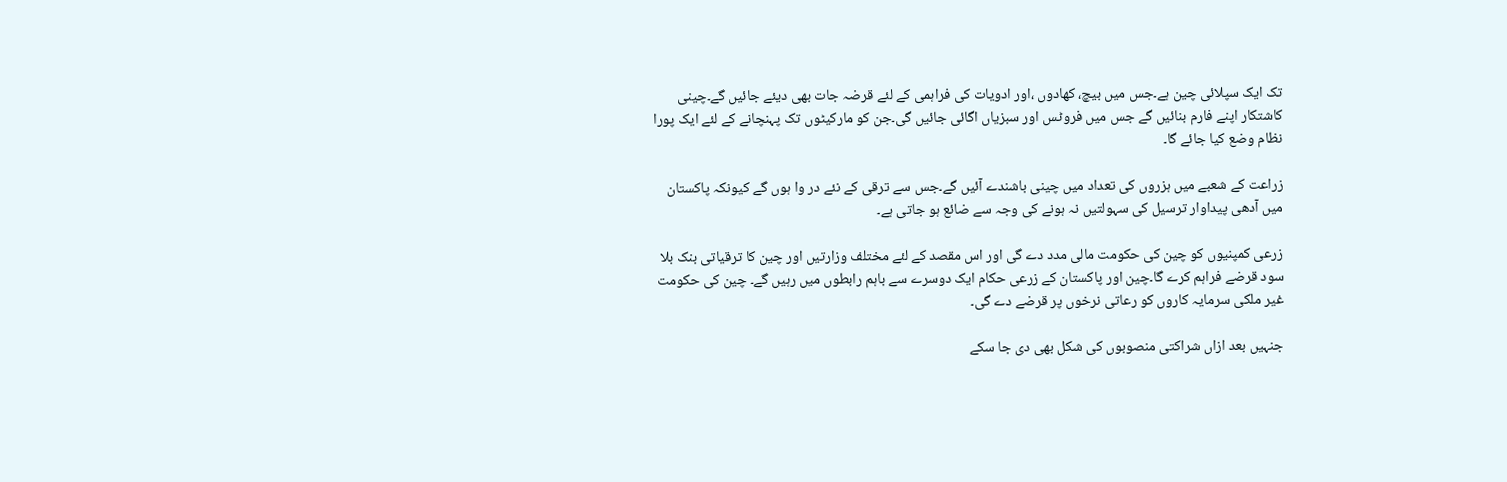تک ایک سپلائی چین ہے۔جس میں بیچ، کھادوں ،اور ادویات کی فراہمی کے لئے قرضہ جات بھی دیئے جائیں گے۔چینی کاشتکار اپنے فارم بنائیں گے جس میں فروٹس اور سبزیاں اگائی جائیں گی۔جن کو مارکیٹوں تک پہنچانے کے لئے ایک پورا نظام وضع کیا جائے گا۔

زراعت کے شعبے میں ہزروں کی تعداد میں چینی باشندے آئیں گے۔جس سے ترقی کے نئے در وا ہوں گے کیونکہ پاکستان میں آدھی پیداوار ترسیل کی سہولتیں نہ ہونے کی وجہ سے ضائع ہو جاتی ہے۔

زرعی کمپنیوں کو چین کی حکومت مالی مدد دے گی اور اس مقصد کے لئے مختلف وزارتیں اور چین کا ترقیاتی بنک بلا سود قرضے فراہم کرے گا۔چین اور پاکستان کے زرعی حکام ایک دوسرے سے باہم رابطوں میں رہیں گے۔ چین کی حکومت غیر ملکی سرمایہ کاروں کو رعاتی نرخوں پر قرضے دے گی۔

جنہیں بعد ازاں شراکتی منصوبوں کی شکل بھی دی جا سکے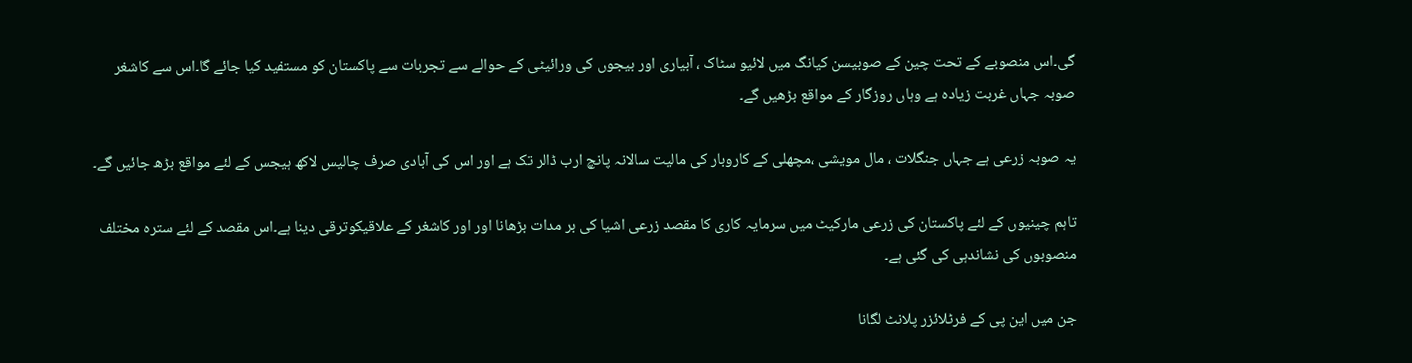گی۔اس منصوبے کے تحت چین کے صوبیسن کیانگ میں لائیو سٹاک ، آبیاری اور بیجوں کی ورائیٹی کے حوالے سے تجربات سے پاکستان کو مستفید کیا جائے گا۔اس سے کاشغر صوبہ جہاں غربت زیادہ ہے وہاں روزگار کے مواقع بڑھیں گے۔

یہ صوبہ زرعی ہے جہاں جنگلات ، مال مویشی ،مچھلی کے کاروبار کی مالیت سالانہ پانچ ارب ڈالر تک ہے اور اس کی آبادی صرف چالیس لاکھ ہیجس کے لئے مواقع بڑھ جائیں گے۔

تاہم چینیوں کے لئے پاکستان کی زرعی مارکیٹ میں سرمایہ کاری کا مقصد زرعی اشیا کی بر مدات بڑھانا اور اور کاشغر کے علاقیکوترقی دینا ہے۔اس مقصد کے لئے سترہ مختلف منصوبوں کی نشاندہی کی گئی ہے۔

جن میں این پی کے فرٹلائزر پلانٹ لگانا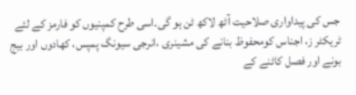جس کی پیداواری صلاحیت آٹھ لاکھ ٹن ہو گی۔اسی طرح کمپنیوں کو فارمز کے لئے ٹریکٹر ز، اجناس کومحفوظ بنانے کی مشینری ،انرجی سیونگ پمپس، کھادوں اور بیج بونے اور فصل کاٹنے کے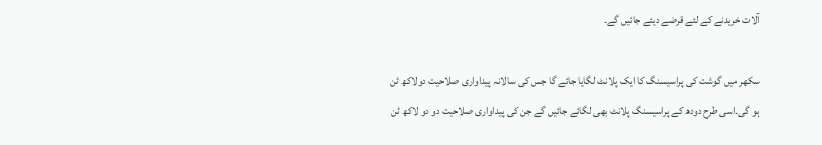آلات خریدنے کے لئے قرضے دیئے جائیں گے۔

سکھر میں گوشت کی پراسیسنگ کا ایک پلانٹ لگایا جائے گا جس کی سالانہ پیداواری صلاحیت دولاکھ ٹن ہو گی۔اسی طرح دودھ کے پراسیسنگ پلانٹ بھی لگائے جائیں گے جن کی پیداواری صلاحیت دو دو لاکھ ٹن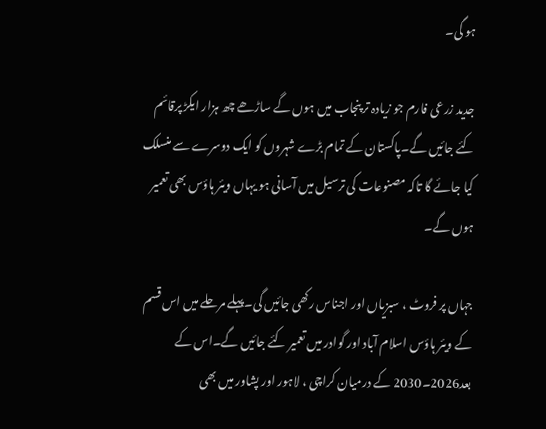ہو گی۔

جدید زرعی فارم جو زیادہ تر پنجاب میں ہوں گے ساڑھے چھ ہزار ایکڑ پرقائم کئے جائیں گے۔پاکستان کے تمام بڑے شہروں کو ایک دوسرے سے منسلک کیا جائے گا تاکہ مصنوعات کی ترسیل میں آسانی ہو یہاں ویئر ہاؤس بھی تعمیر ہوں گے۔

جہاں پر فروٹ ، سبزیاں اور اجناس رکھی جائیں گی۔پہلے مرحلے میں اس قسم کے ویئر ہاؤس اسلام آباد اور گوادر میں تعمیر کئے جائیں گے۔اس کے بعد2026۔2030 کے درمیان کراچی ، لاہور اور پشاور میں بھی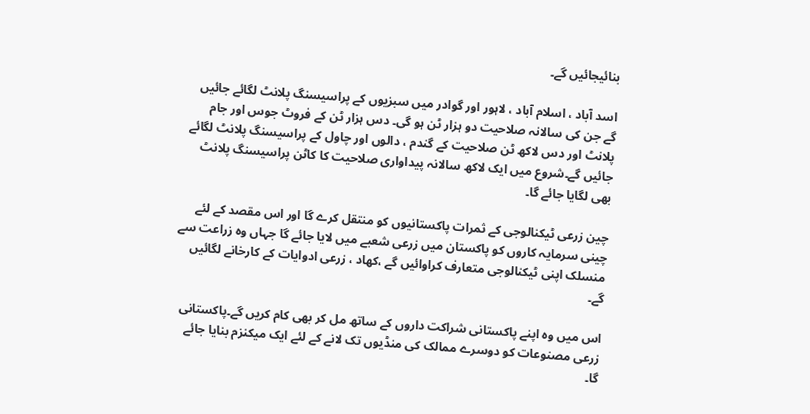بنائیجائیں گے۔

اسد آباد ، اسلام آباد ، لاہور اور گوادر میں سبزیوں کے پراسیسنگ پلانٹ لگائے جائیں گے جن کی سالانہ صلاحیت دو ہزار ٹن ہو گی۔ دس ہزار ٹن کے فروٹ جوس اور جام پلانٹ اور دس لاکھ ٹن صلاحیت کے گندم ، دالوں اور چاول کے پراسیسنگ پلانٹ لگائے جائیں گے۔شروع میں ایک لاکھ سالانہ پیداواری صلاحیت کا کاٹن پراسیسنگ پلانٹ بھی لگایا جائے گا۔

چین زرعی ٹیکنالوجی کے ثمرات پاکستانیوں کو منتقل کرے گا اور اس مقصد کے لئے چینی سرمایہ کاروں کو پاکستان میں زرعی شعبے میں لایا جائے گا جہاں وہ زراعت سے منسلک اپنی ٹیکنالوجی متعارف کراوائیں گے ،کھاد ، زرعی ادوایات کے کارخانے لگائیں گے۔

اس میں وہ اپنے پاکستانی شراکت داروں کے ساتھ مل کر بھی کام کریں گے۔پاکستانی زرعی مصنوعات کو دوسرے ممالک کی منڈیوں تک لانے کے لئے ایک میکنزم بنایا جائے گا۔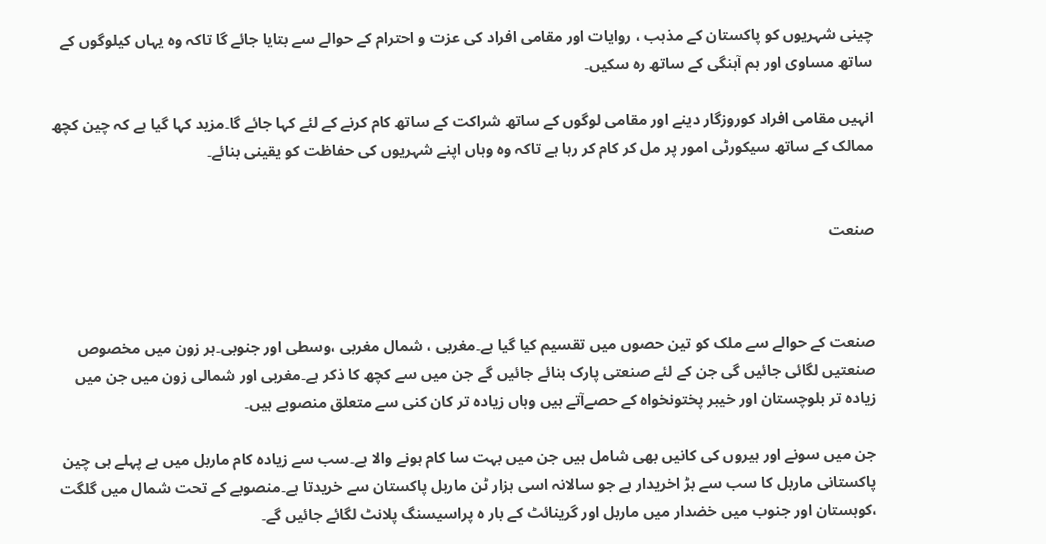چینی شہریوں کو پاکستان کے مذہب ، روایات اور مقامی افراد کی عزت و احترام کے حوالے سے بتایا جائے گا تاکہ وہ یہاں کیلوگوں کے ساتھ مساوی اور ہم آہنگی کے ساتھ رہ سکیں۔

انہیں مقامی افراد کوروزگار دینے اور مقامی لوگوں کے ساتھ شراکت کے ساتھ کام کرنے کے لئے کہا جائے گا۔مزید کہا گیا ہے کہ چین کچھ ممالک کے ساتھ سیکورٹی امور پر مل کر کام کر رہا ہے تاکہ وہ وہاں اپنے شہریوں کی حفاظت کو یقینی بنائے۔


صنعت



صنعت کے حوالے سے ملک کو تین حصوں میں تقسیم کیا گیا ہے۔مغربی ، شمال مغربی ،وسطی اور جنوبی۔ہر زون میں مخصوص صنعتیں لگائی جائیں گی جن کے لئے صنعتی پارک بنائے جائیں گے جن میں سے کچھ کا ذکر ہے۔مغربی اور شمالی زون میں جن میں زیادہ تر بلوچستان اور خیبر پختونخواہ کے حصےآتے ہیں وہاں زیادہ تر کان کنی سے متعلق منصوبے ہیں۔

جن میں سونے اور ہیروں کی کانیں بھی شامل ہیں جن میں بہت سا کام ہونے والا ہے۔سب سے زیادہ کام ماربل میں ہے پہلے ہی چین پاکستانی ماربل کا سب سے بڑ اخریدار ہے جو سالانہ اسی ہزار ٹن ماربل پاکستان سے خریدتا ہے۔منصوبے کے تحت شمال میں گلگت ،کوہستان اور جنوب میں خضدار میں ماربل اور گرینائٹ کے بار ہ پراسیسنگ پلانٹ لگائے جائیں گے۔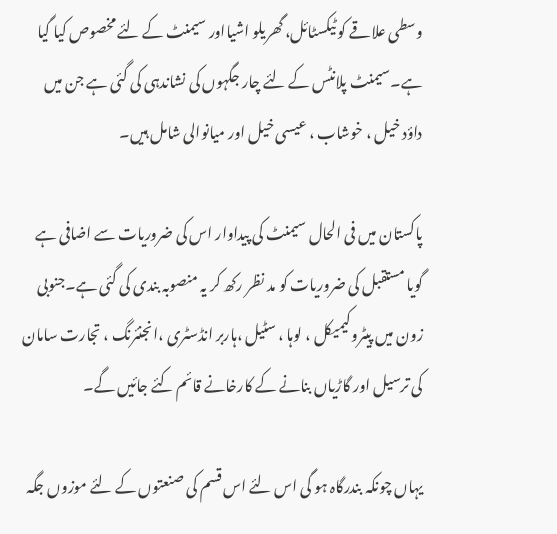وسطی علاقے کو ٹیکسٹائل، گھریلو اشیااور سیمنٹ کے لئے مخصوص کیا گیا ہے۔سیمنٹ پلانٹس کے لئے چار جگہوں کی نشاندہی کی گئی ہے جن میں داؤد خیل ، خوشاب ، عیسی خیل اور میانوالی شامل ہیں۔

پاکستان میں فی الحال سیمنٹ کی پیداوار اس کی ضروریات سے اضافی ہے گویا مستقبل کی ضروریات کو مد نظر رکھ کر یہ منصوبہ بندی کی گئی ہے۔جنوبی زون میں پیٹروکیمیکل ، لوہا ، سٹیل ،ہاربر انڈسٹری ،انجنئرنگ ، تجارت سامان کی ترسیل اور گاڑیاں بنانے کے کارخانے قائم کئے جائیں گے۔

یہاں چونکہ بندرگاہ ہو گی اس لئے اس قسم کی صنعتوں کے لئے موزوں جگہ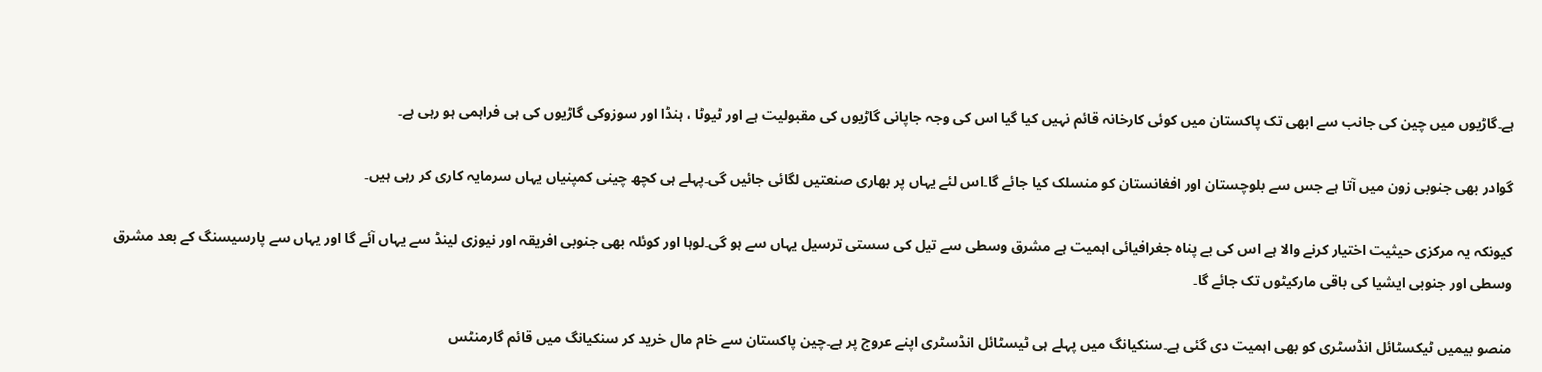ہے۔گاڑیوں میں چین کی جانب سے ابھی تک پاکستان میں کوئی کارخانہ قائم نہیں کیا گیا اس کی وجہ جاپانی گاڑیوں کی مقبولیت ہے اور ٹیوٹا ، ہنڈا اور سوزوکی گاڑیوں کی ہی فراہمی ہو رہی ہے۔

گوادر بھی جنوبی زون میں آتا ہے جس سے بلوچستان اور افغانستان کو منسلک کیا جائے گا۔اس لئے یہاں پر بھاری صنعتیں لگائی جائیں گی۔پہلے ہی کچھ چینی کمپنیاں یہاں سرمایہ کاری کر رہی ہیں۔

کیونکہ یہ مرکزی حیثیت اختیار کرنے والا ہے اس کی بے پناہ جغرافیائی اہمیت ہے مشرق وسطی سے تیل کی سستی ترسیل یہاں سے ہو گی۔لوہا اور کوئلہ بھی جنوبی افریقہ اور نیوزی لینڈ سے یہاں آئے گا اور یہاں سے پارسیسنگ کے بعد مشرق وسطی اور جنوبی ایشیا کی باقی مارکیٹوں تک جائے گا۔

منصو بیمیں ٹیکسٹائل انڈسٹری کو بھی اہمیت دی گئی ہے۔سنکیانگ میں پہلے ہی ٹیسٹائل انڈسٹری اپنے عروج پر ہے۔چین پاکستان سے خام مال خرید کر سنکیانگ میں قائم گارمنٹس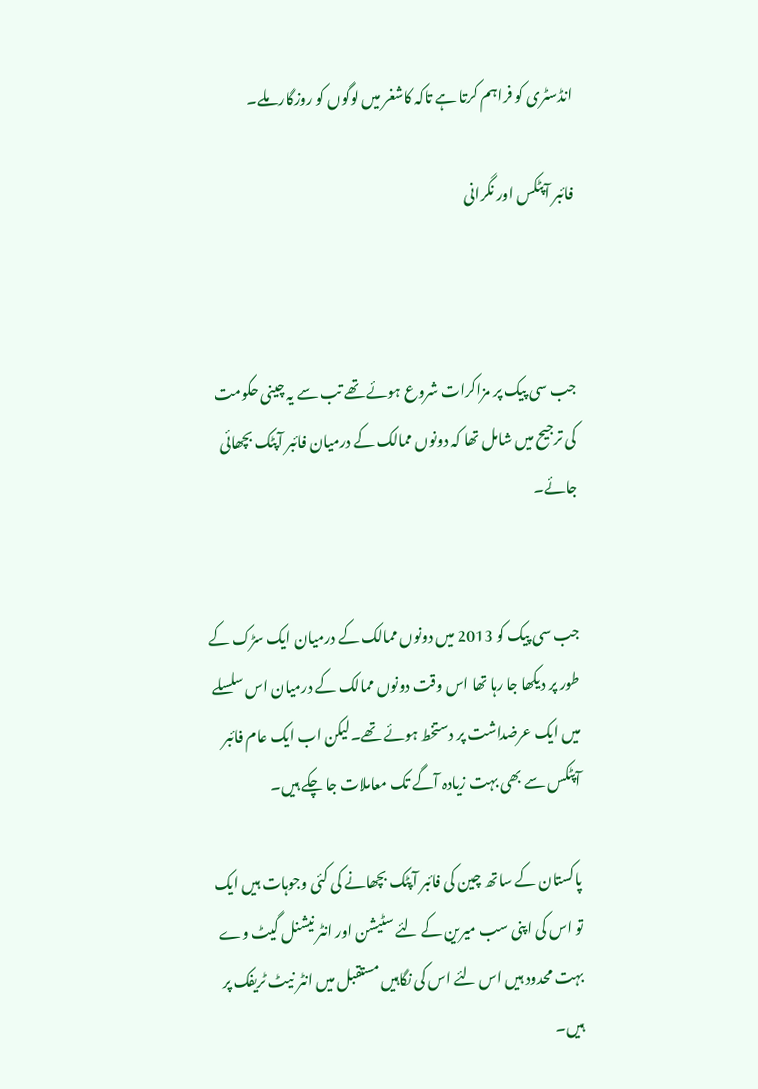انڈسٹری کو فراہم کرتا ہے تاکہ کاشغر میں لوگوں کو روزگار ملے۔

فائبر آپٹکس اور نگرانی



جب سی پیک پر مزاکرات شروع ہوئے تھے تب سے یہ چینی حکومت کی ترجیح میں شامل تھا کہ دونوں ممالک کے درمیان فائبر آپٹک بچھائی جائے۔


جب سی پیک کو 2013 میں دونوں ممالک کے درمیان ایک سڑک کے طور پر دیکھا جا رہا تھا اس وقت دونوں ممالک کے درمیان اس سلسلے میں ایک عرضداشت پر دستخط ہوئے تھے۔لیکن اب ایک عام فائبر آپٹکس سے بھی بہت زیادہ آگے تک معاملات جا چکے ہیں۔

پاکستان کے ساتھ چین کی فائبر آپٹک بچھانے کی کئی وجوہات ہیں ایک تو اس کی اپنی سب میرین کے لئے سٹیشن اور انٹر نیشنل گیٹ وے بہت محدود ہیں اس لئے اس کی نگاہیں مستقبل میں انٹر نیٹ ٹریفک پر ہیں۔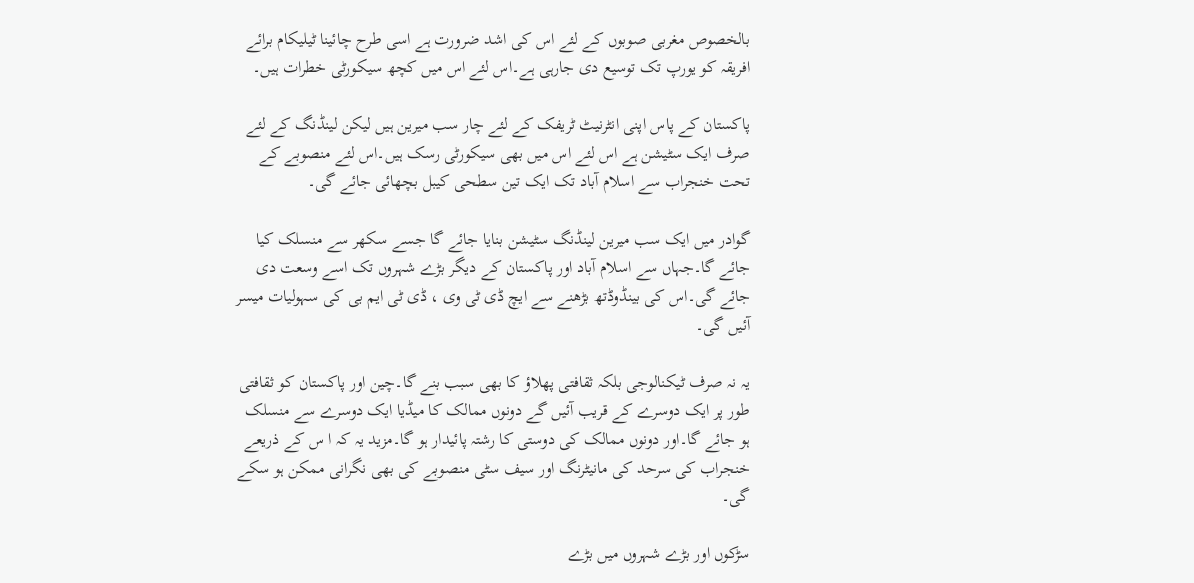بالخصوص مغربی صوبوں کے لئے اس کی اشد ضرورت ہے اسی طرح چائینا ٹیلیکام برائے افریقہ کو یورپ تک توسیع دی جارہی ہے۔اس لئے اس میں کچھ سیکورٹی خطرات ہیں۔

پاکستان کے پاس اپنی انٹرنیٹ ٹریفک کے لئے چار سب میرین ہیں لیکن لینڈنگ کے لئے صرف ایک سٹیشن ہے اس لئے اس میں بھی سیکورٹی رسک ہیں۔اس لئے منصوبے کے تحت خنجراب سے اسلام آباد تک ایک تین سطحی کیبل بچھائی جائے گی۔

گوادر میں ایک سب میرین لینڈنگ سٹیشن بنایا جائے گا جسے سکھر سے منسلک کیا جائے گا۔جہاں سے اسلام آباد اور پاکستان کے دیگر بڑے شہروں تک اسے وسعت دی جائے گی۔اس کی بینڈوڈتھ بڑھنے سے ایچ ڈی ٹی وی ، ڈی ٹی ایم بی کی سہولیات میسر آئیں گی۔

یہ نہ صرف ٹیکنالوجی بلکہ ثقافتی پھلاؤ کا بھی سبب بنے گا۔چین اور پاکستان کو ثقافتی طور پر ایک دوسرے کے قریب آئیں گے دونوں ممالک کا میڈیا ایک دوسرے سے منسلک ہو جائے گا۔اور دونوں ممالک کی دوستی کا رشتہ پائیدار ہو گا۔مزید یہ کہ ا س کے ذریعے خنجراب کی سرحد کی مانیٹرنگ اور سیف سٹی منصوبے کی بھی نگرانی ممکن ہو سکے گی۔

سڑکوں اور بڑے شہروں میں بڑے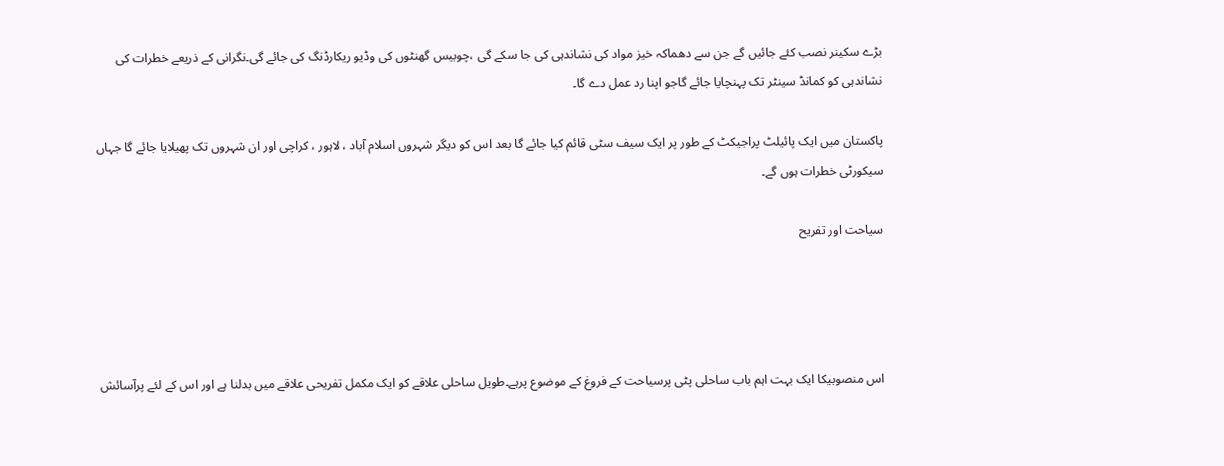بڑے سکینر نصب کئے جائیں گے جن سے دھماکہ خیز مواد کی نشاندہی کی جا سکے گی ،چوبیس گھنٹوں کی وڈیو ریکارڈنگ کی جائے گی۔نگرانی کے ذریعے خطرات کی نشاندہی کو کمانڈ سینٹر تک پہنچایا جائے گاجو اپنا رد عمل دے گا۔

پاکستان میں ایک پائیلٹ پراجیکٹ کے طور پر ایک سیف سٹی قائم کیا جائے گا بعد اس کو دیگر شہروں اسلام آباد ، لاہور ، کراچی اور ان شہروں تک پھیلایا جائے گا جہاں سیکورٹی خطرات ہوں گے۔

سیاحت اور تفریح




اس منصوبیکا ایک بہت اہم باب ساحلی پٹی پرسیاحت کے فروغ کے موضوع پرہے۔طویل ساحلی علاقے کو ایک مکمل تفریحی علاقے میں بدلنا ہے اور اس کے لئے پرآسائش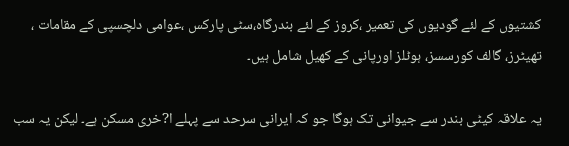کشتیوں کے لئے گودیوں کی تعمیر ،کروز کے لئے بندرگاہ،سٹی پارکس ،عوامی دلچسپی کے مقامات ، تھیٹرز، گالف کورسسز، ہوٹلز اورپانی کے کھیل شامل ہیں۔

یہ علاقہ کیٹی بندر سے جیوانی تک ہوگا جو کہ ایرانی سرحد سے پہلے ا?خری مسکن ہے۔ لیکن یہ سب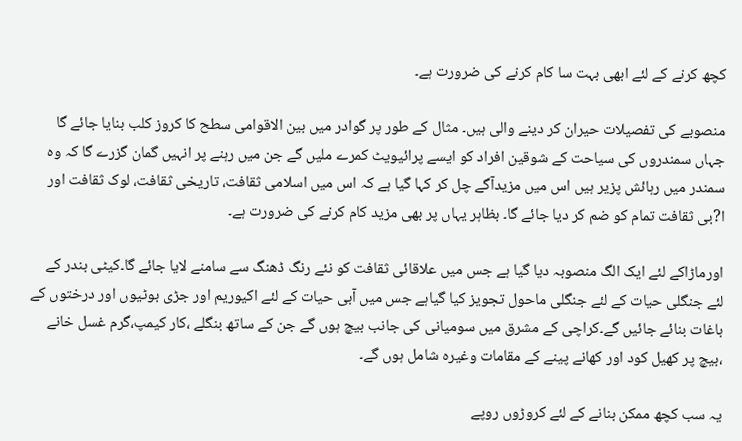کچھ کرنے کے لئے ابھی بہت سا کام کرنے کی ضرورت ہے۔

منصوبے کی تفصیلات حیران کر دینے والی ہیں۔ مثال کے طور پر گوادر میں بین الاقوامی سطح کا کروز کلب بنایا جائے گا جہاں سمندروں کی سیاحت کے شوقین افراد کو ایسے پرائیویٹ کمرے ملیں گے جن میں رہنے پر انہیں گمان گزرے گا کہ وہ سمندر میں رہائش پزیر ہیں اس میں مزیدآگے چل کر کہا گیا ہے کہ اس میں اسلامی ثقافت، تاریخی ثقافت، لوک ثقافت اور ا?بی ثقافت تمام کو ضم کر دیا جائے گا۔ بظاہر یہاں پر بھی مزید کام کرنے کی ضرورت ہے۔

اورماڑاکے لئے ایک الگ منصوبہ دیا گیا ہے جس میں علاقائی ثقافت کو نئے رنگ ڈھنگ سے سامنے لایا جائے گا۔کیٹی بندر کے لئے جنگلی حیات کے لئے جنگلی ماحول تجویز کیا گیاہے جس میں آبی حیات کے لئے اکیوریم اور جڑی بوٹیوں اور درختوں کے باغات بنائے جائیں گے۔کراچی کے مشرق میں سومیانی کی جانب بیچ ہوں گے جن کے ساتھ بنگلے ،کار کیمپ،گرم غسل خانے ،بیچ پر کھیل کود اور کھانے پینے کے مقامات وغیرہ شامل ہوں گے۔

یہ سب کچھ ممکن بنانے کے لئے کروڑوں روپے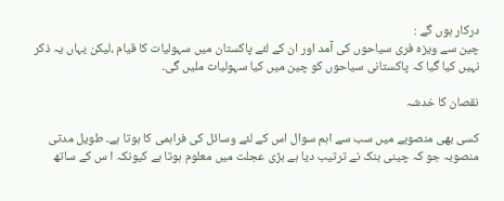درکار ہوں گے :
چین سے ویزہ فری سیاحوں کی آمد اور ان کے لئے پاکستان میں سہولیات کا قیام ،لیکن یہاں یہ ذکر نہیں کیا گیا کہ پاکستانی سیاحوں کو چین میں کیا سہولیات ملیں گی۔

نقصان کا خدشہ

کسی بھی منصوبے میں سب سے اہم سوال اس کے لئے وسائل کی فراہمی کا ہوتا ہے۔ طویل مدتی منصوبہ جو کہ چینی بنک نے ترتیب دیا ہے بڑی عجلت میں معلوم ہوتا ہے کیونکہ ا س کے ساتھ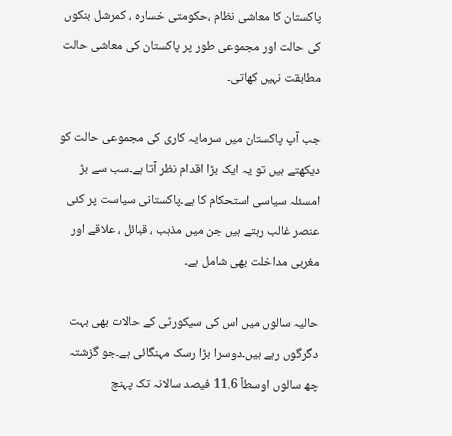پاکستان کا معاشی نظام ،حکومتی خسارہ ، کمرشل بنکوں کی حالت اور مجموعی طور پر پاکستان کی معاشی حالت مطابقت نہیں کھاتی۔

جب آپ پاکستان میں سرمایہ کاری کی مجموعی حالت کو دیکھتے ہیں تو یہ ایک بڑا اقدام نظر آتا ہے۔سب سے بڑ امسئلہ سیاسی استحکام کا ہے۔پاکستانی سیاست پر کئی عنصر غالب رہتے ہیں جن میں مذہب ، قبائل ، علاقے اور مغربی مداخلت بھی شامل ہے۔

حالیہ سالوں میں اس کی سیکورٹی کے حالات بھی بہت دگرگوں رہے ہیں۔دوسرا بڑا رسک مہنگائی ہے۔جو گزشتہ چھ سالوں اوسطاً 11.6 فیصد سالانہ تک پہنچ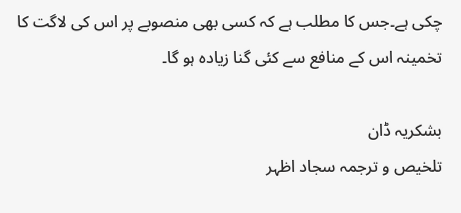چکی ہے۔جس کا مطلب ہے کہ کسی بھی منصوبے پر اس کی لاگت کا تخمینہ اس کے منافع سے کئی گنا زیادہ ہو گا۔

بشکریہ ڈان
تلخیص و ترجمہ سجاد اظہر